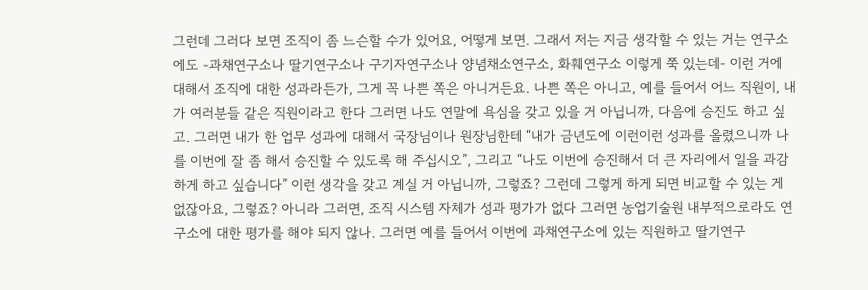그런데 그러다 보면 조직이 좀 느슨할 수가 있어요, 어떻게 보면. 그래서 저는 지금 생각할 수 있는 거는 연구소에도 -과채연구소나 딸기연구소나 구기자연구소나 양념채소연구소, 화훼연구소 이렇게 쭉 있는데- 이런 거에 대해서 조직에 대한 성과라든가, 그게 꼭 나쁜 쪽은 아니거든요. 나쁜 쪽은 아니고, 예를 들어서 어느 직원이, 내가 여러분들 같은 직원이라고 한다 그러면 나도 연말에 욕심을 갖고 있을 거 아닙니까, 다음에 승진도 하고 싶고. 그러면 내가 한 업무 성과에 대해서 국장님이나 원장님한테 “내가 금년도에 이런이런 성과를 올렸으니까 나를 이번에 잘 좀 해서 승진할 수 있도록 해 주십시오”, 그리고 “나도 이번에 승진해서 더 큰 자리에서 일을 과감하게 하고 싶습니다” 이런 생각을 갖고 계실 거 아닙니까, 그렇죠? 그런데 그렇게 하게 되면 비교할 수 있는 게 없잖아요, 그렇죠? 아니라 그러면, 조직 시스템 자체가 성과 평가가 없다 그러면 농업기술원 내부적으로라도 연구소에 대한 평가를 해야 되지 않나. 그러면 예를 들어서 이번에 과채연구소에 있는 직원하고 딸기연구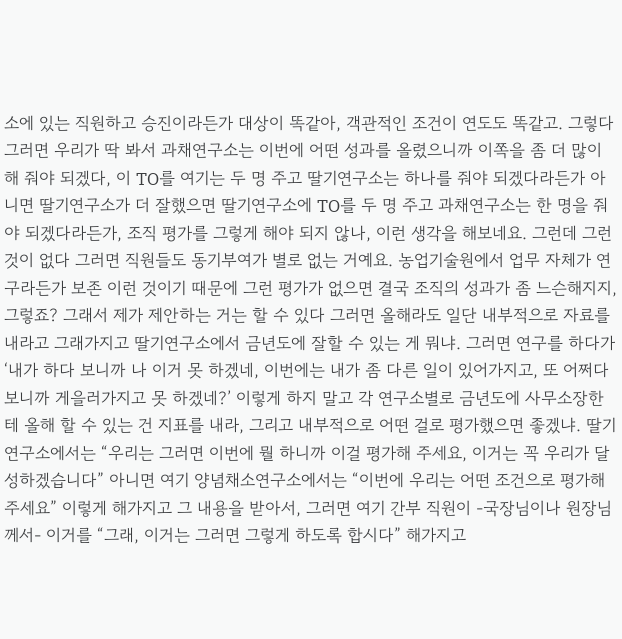소에 있는 직원하고 승진이라든가 대상이 똑같아, 객관적인 조건이 연도도 똑같고. 그렇다 그러면 우리가 딱 봐서 과채연구소는 이번에 어떤 성과를 올렸으니까 이쪽을 좀 더 많이 해 줘야 되겠다, 이 TO를 여기는 두 명 주고 딸기연구소는 하나를 줘야 되겠다라든가 아니면 딸기연구소가 더 잘했으면 딸기연구소에 TO를 두 명 주고 과채연구소는 한 명을 줘야 되겠다라든가, 조직 평가를 그렇게 해야 되지 않나, 이런 생각을 해보네요. 그런데 그런 것이 없다 그러면 직원들도 동기부여가 별로 없는 거예요. 농업기술원에서 업무 자체가 연구라든가 보존 이런 것이기 때문에 그런 평가가 없으면 결국 조직의 성과가 좀 느슨해지지, 그렇죠? 그래서 제가 제안하는 거는 할 수 있다 그러면 올해라도 일단 내부적으로 자료를 내라고 그래가지고 딸기연구소에서 금년도에 잘할 수 있는 게 뭐냐. 그러면 연구를 하다가 ‘내가 하다 보니까 나 이거 못 하겠네, 이번에는 내가 좀 다른 일이 있어가지고, 또 어쩌다 보니까 게을러가지고 못 하겠네?’ 이렇게 하지 말고 각 연구소별로 금년도에 사무소장한테 올해 할 수 있는 건 지표를 내라, 그리고 내부적으로 어떤 걸로 평가했으면 좋겠냐. 딸기연구소에서는 “우리는 그러면 이번에 뭘 하니까 이걸 평가해 주세요, 이거는 꼭 우리가 달성하겠습니다” 아니면 여기 양념채소연구소에서는 “이번에 우리는 어떤 조건으로 평가해 주세요” 이렇게 해가지고 그 내용을 받아서, 그러면 여기 간부 직원이 -국장님이나 원장님께서- 이거를 “그래, 이거는 그러면 그렇게 하도록 합시다” 해가지고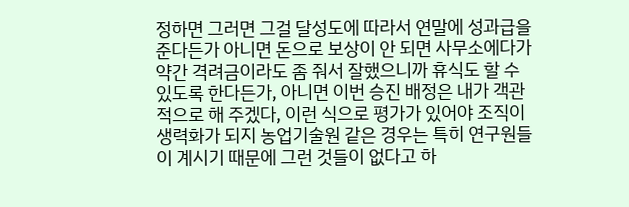정하면 그러면 그걸 달성도에 따라서 연말에 성과급을 준다든가 아니면 돈으로 보상이 안 되면 사무소에다가 약간 격려금이라도 좀 줘서 잘했으니까 휴식도 할 수 있도록 한다든가, 아니면 이번 승진 배정은 내가 객관적으로 해 주겠다, 이런 식으로 평가가 있어야 조직이 생력화가 되지 농업기술원 같은 경우는 특히 연구원들이 계시기 때문에 그런 것들이 없다고 하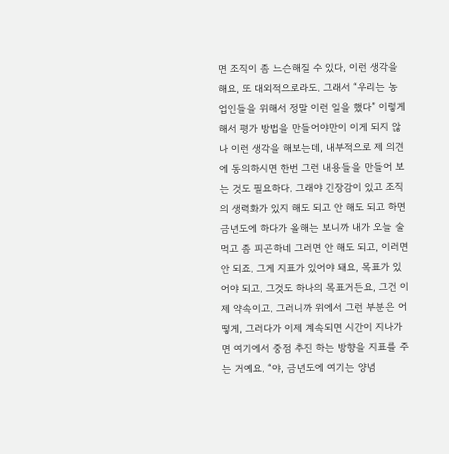면 조직이 좀 느슨해질 수 있다, 이런 생각을 해요, 또 대외적으로라도. 그래서 “우리는 농업인들을 위해서 정말 이런 일을 했다” 이렇게 해서 평가 방법을 만들어야만이 이게 되지 않나 이런 생각을 해보는데, 내부적으로 제 의견에 동의하시면 한번 그런 내용들을 만들어 보는 것도 필요하다. 그래야 긴장감이 있고 조직의 생력화가 있지 해도 되고 안 해도 되고 하면 금년도에 하다가 올해는 보니까 내가 오늘 술 먹고 좀 피곤하네 그러면 안 해도 되고, 이러면 안 되죠. 그게 지표가 있어야 돼요, 목표가 있어야 되고. 그것도 하나의 목표거든요, 그건 이제 약속이고. 그러니까 위에서 그런 부분은 어떻게, 그러다가 이제 계속되면 시간이 지나가면 여기에서 중점 추진 하는 방향을 지표를 주는 거예요. “야, 금년도에 여기는 양념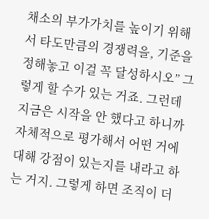채소의 부가가치를 높이기 위해서 타도만큼의 경쟁력을, 기준을 정해놓고 이걸 꼭 달성하시오” 그렇게 할 수가 있는 거죠. 그런데 지금은 시작을 안 했다고 하니까 자체적으로 평가해서 어떤 거에 대해 강점이 있는지를 내라고 하는 거지. 그렇게 하면 조직이 더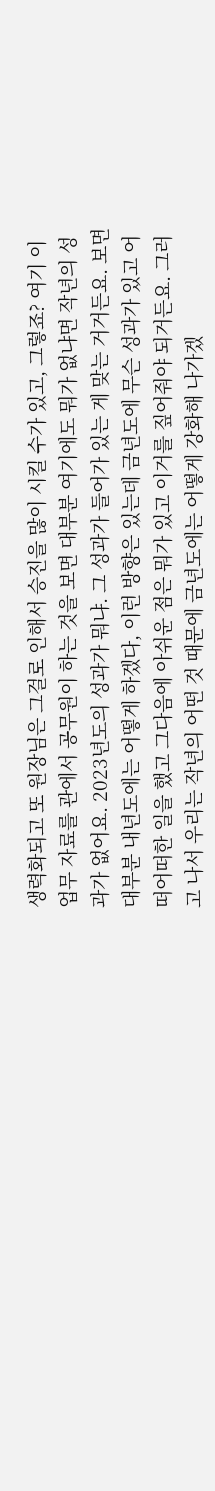생력화되고 또 원장님은 그걸로 인해서 승진을 많이 시킬 수가 있고, 그렇죠? 여기 이 업무 자료를 관에서 공무원이 하는 것을 보면 대부분 여기에도 뭐가 없냐면 작년의 성과가 없어요. 2023년도의 성과가 뭐냐. 그 성과가 들어가 있는 게 맞는 거거든요. 보면 대부분 내년도에는 어떻게 하겠다, 이런 방향은 있는데 금년도에 무슨 성과가 있고 어떠어떠한 일을 했고 그다음에 아쉬운 점은 뭐가 있고 이거를 짚어줘야 되거든요. 그러고 나서 우리는 작년의 어떤 것 때문에 금년도에는 어떻게 강화해 나가겠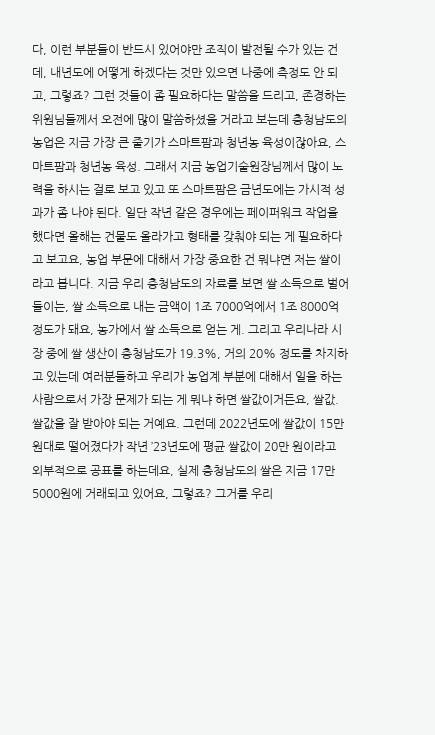다, 이런 부분들이 반드시 있어야만 조직이 발전될 수가 있는 건데, 내년도에 어떻게 하겠다는 것만 있으면 나중에 측정도 안 되고, 그렇죠? 그런 것들이 좀 필요하다는 말씀을 드리고, 존경하는 위원님들께서 오전에 많이 말씀하셨을 거라고 보는데 충청남도의 농업은 지금 가장 큰 줄기가 스마트팜과 청년농 육성이잖아요, 스마트팜과 청년농 육성. 그래서 지금 농업기술원장님께서 많이 노력을 하시는 걸로 보고 있고 또 스마트팜은 금년도에는 가시적 성과가 좀 나야 된다. 일단 작년 같은 경우에는 페이퍼워크 작업을 했다면 올해는 건물도 올라가고 형태를 갖춰야 되는 게 필요하다고 보고요, 농업 부문에 대해서 가장 중요한 건 뭐냐면 저는 쌀이라고 봅니다. 지금 우리 충청남도의 자료를 보면 쌀 소득으로 벌어들이는, 쌀 소득으로 내는 금액이 1조 7000억에서 1조 8000억 정도가 돼요, 농가에서 쌀 소득으로 얻는 게. 그리고 우리나라 시장 중에 쌀 생산이 충청남도가 19.3%, 거의 20% 정도를 차지하고 있는데 여러분들하고 우리가 농업계 부분에 대해서 일을 하는 사람으로서 가장 문제가 되는 게 뭐냐 하면 쌀값이거든요, 쌀값. 쌀값을 잘 받아야 되는 거예요. 그런데 2022년도에 쌀값이 15만 원대로 떨어졌다가 작년 ’23년도에 평균 쌀값이 20만 원이라고 외부적으로 공표를 하는데요, 실제 충청남도의 쌀은 지금 17만 5000원에 거래되고 있어요, 그렇죠? 그거를 우리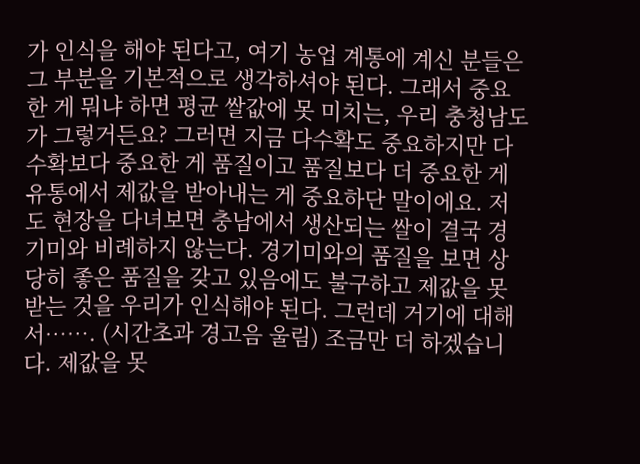가 인식을 해야 된다고, 여기 농업 계통에 계신 분들은 그 부분을 기본적으로 생각하셔야 된다. 그래서 중요한 게 뭐냐 하면 평균 쌀값에 못 미치는, 우리 충청남도가 그렇거든요? 그러면 지금 다수확도 중요하지만 다수확보다 중요한 게 품질이고 품질보다 더 중요한 게 유통에서 제값을 받아내는 게 중요하단 말이에요. 저도 현장을 다녀보면 충남에서 생산되는 쌀이 결국 경기미와 비례하지 않는다. 경기미와의 품질을 보면 상당히 좋은 품질을 갖고 있음에도 불구하고 제값을 못 받는 것을 우리가 인식해야 된다. 그런데 거기에 대해서……. (시간초과 경고음 울림) 조금만 더 하겠습니다. 제값을 못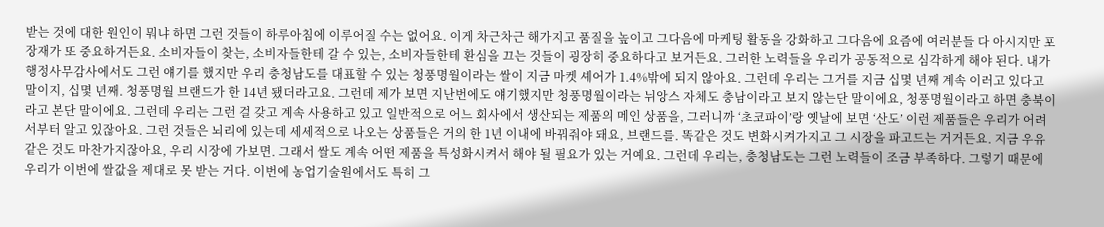받는 것에 대한 원인이 뭐냐 하면 그런 것들이 하루아침에 이루어질 수는 없어요. 이게 차근차근 해가지고 품질을 높이고 그다음에 마케팅 활동을 강화하고 그다음에 요즘에 여러분들 다 아시지만 포장재가 또 중요하거든요. 소비자들이 찾는, 소비자들한테 갈 수 있는, 소비자들한테 환심을 끄는 것들이 굉장히 중요하다고 보거든요. 그러한 노력들을 우리가 공동적으로 심각하게 해야 된다. 내가 행정사무감사에서도 그런 얘기를 했지만 우리 충청남도를 대표할 수 있는 청풍명월이라는 쌀이 지금 마켓 셰어가 1.4%밖에 되지 않아요. 그런데 우리는 그거를 지금 십몇 년째 계속 이러고 있다고 말이지, 십몇 년째. 청풍명월 브랜드가 한 14년 됐더라고요. 그런데 제가 보면 지난번에도 얘기했지만 청풍명월이라는 뉘앙스 자체도 충남이라고 보지 않는단 말이에요, 청풍명월이라고 하면 충북이라고 본단 말이에요. 그런데 우리는 그런 걸 갖고 계속 사용하고 있고 일반적으로 어느 회사에서 생산되는 제품의 메인 상품을, 그러니까 ‘초코파이’랑 옛날에 보면 ‘산도’ 이런 제품들은 우리가 어려서부터 알고 있잖아요. 그런 것들은 뇌리에 있는데 세세적으로 나오는 상품들은 거의 한 1년 이내에 바꿔줘야 돼요, 브랜드를. 똑같은 것도 변화시켜가지고 그 시장을 파고드는 거거든요. 지금 우유 같은 것도 마찬가지잖아요, 우리 시장에 가보면. 그래서 쌀도 계속 어떤 제품을 특성화시켜서 해야 될 필요가 있는 거예요. 그런데 우리는, 충청남도는 그런 노력들이 조금 부족하다. 그렇기 때문에 우리가 이번에 쌀값을 제대로 못 받는 거다. 이번에 농업기술원에서도 특히 그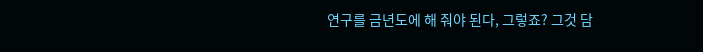연구를 금년도에 해 줘야 된다, 그렇죠? 그것 담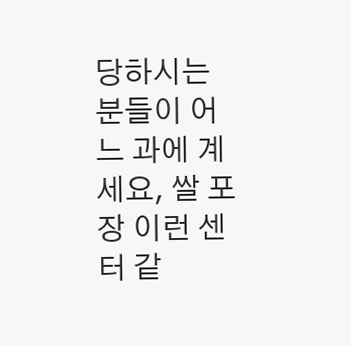당하시는 분들이 어느 과에 계세요, 쌀 포장 이런 센터 같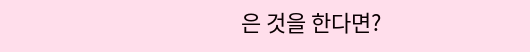은 것을 한다면?